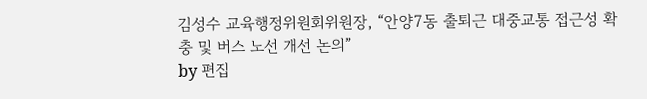김성수 교육행정위원회위원장, “안양7동 출퇴근 대중교통 접근성 확충 및 버스 노선 개선 논의”
by 편집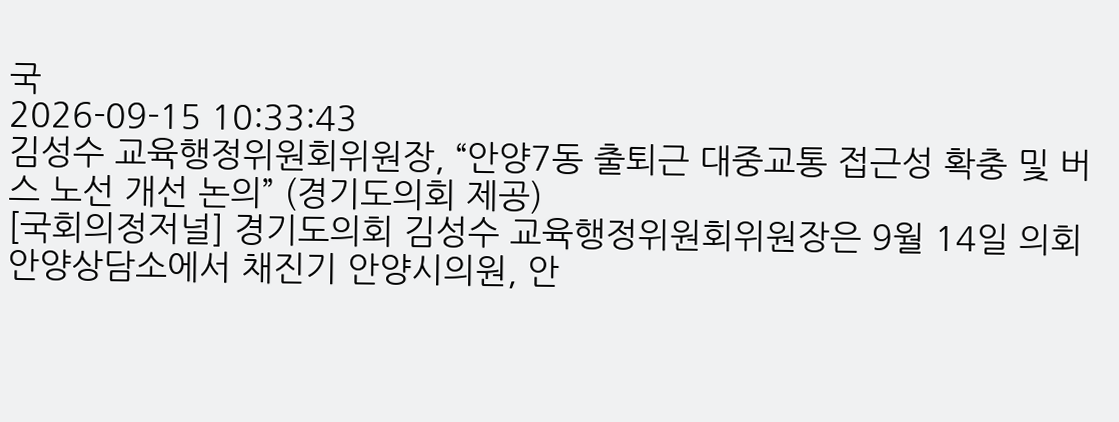국
2026-09-15 10:33:43
김성수 교육행정위원회위원장, “안양7동 출퇴근 대중교통 접근성 확충 및 버스 노선 개선 논의” (경기도의회 제공)
[국회의정저널] 경기도의회 김성수 교육행정위원회위원장은 9월 14일 의회 안양상담소에서 채진기 안양시의원, 안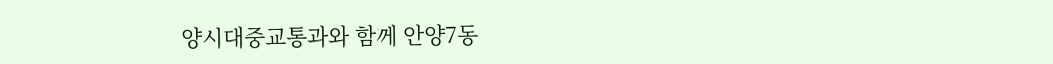양시대중교통과와 함께 안양7동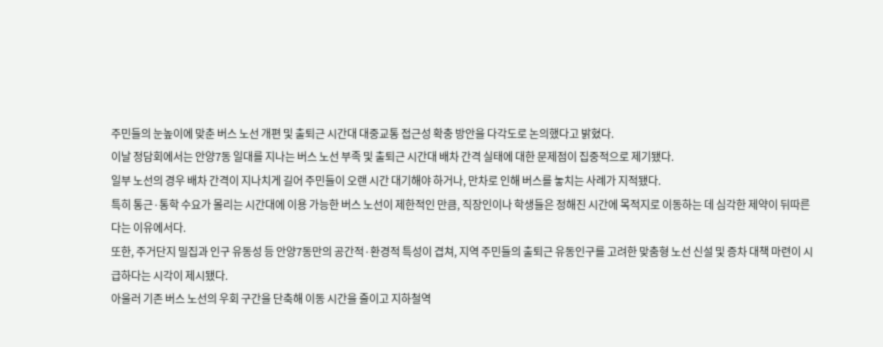주민들의 눈높이에 맞춘 버스 노선 개편 및 출퇴근 시간대 대중교통 접근성 확충 방안을 다각도로 논의했다고 밝혔다.
이날 정담회에서는 안양7동 일대를 지나는 버스 노선 부족 및 출퇴근 시간대 배차 간격 실태에 대한 문제점이 집중적으로 제기됐다.
일부 노선의 경우 배차 간격이 지나치게 길어 주민들이 오랜 시간 대기해야 하거나, 만차로 인해 버스를 놓치는 사례가 지적됐다.
특히 통근·통학 수요가 몰리는 시간대에 이용 가능한 버스 노선이 제한적인 만큼, 직장인이나 학생들은 정해진 시간에 목적지로 이동하는 데 심각한 제약이 뒤따른다는 이유에서다.
또한, 주거단지 밀집과 인구 유동성 등 안양7동만의 공간적·환경적 특성이 겹쳐, 지역 주민들의 출퇴근 유동인구를 고려한 맞춤형 노선 신설 및 증차 대책 마련이 시급하다는 시각이 제시됐다.
아울러 기존 버스 노선의 우회 구간을 단축해 이동 시간을 줄이고 지하철역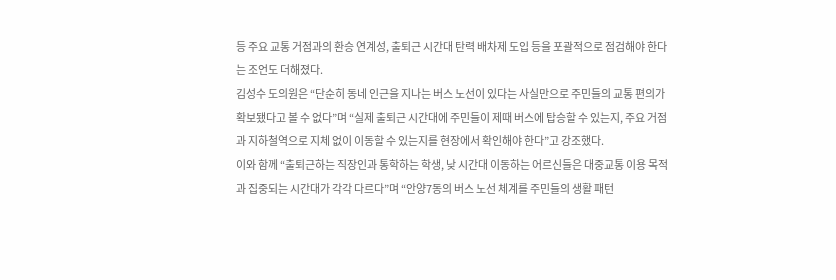등 주요 교통 거점과의 환승 연계성, 출퇴근 시간대 탄력 배차제 도입 등을 포괄적으로 점검해야 한다는 조언도 더해졌다.
김성수 도의원은 “단순히 동네 인근을 지나는 버스 노선이 있다는 사실만으로 주민들의 교통 편의가 확보됐다고 볼 수 없다”며 “실제 출퇴근 시간대에 주민들이 제때 버스에 탑승할 수 있는지, 주요 거점과 지하철역으로 지체 없이 이동할 수 있는지를 현장에서 확인해야 한다”고 강조했다.
이와 함께 “출퇴근하는 직장인과 통학하는 학생, 낮 시간대 이동하는 어르신들은 대중교통 이용 목적과 집중되는 시간대가 각각 다르다”며 “안양7동의 버스 노선 체계를 주민들의 생활 패턴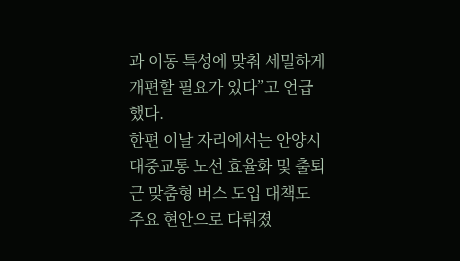과 이동 특성에 맞춰 세밀하게 개편할 필요가 있다”고 언급했다.
한편 이날 자리에서는 안양시 대중교통 노선 효율화 및 출퇴근 맞춤형 버스 도입 대책도 주요 현안으로 다뤄졌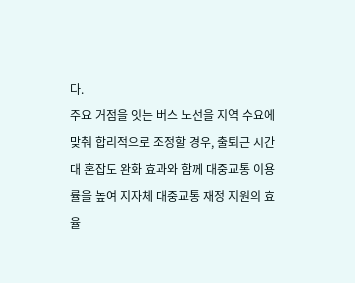다.
주요 거점을 잇는 버스 노선을 지역 수요에 맞춰 합리적으로 조정할 경우, 출퇴근 시간대 혼잡도 완화 효과와 함께 대중교통 이용률을 높여 지자체 대중교통 재정 지원의 효율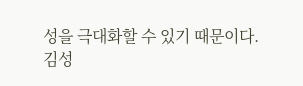성을 극대화할 수 있기 때문이다.
김성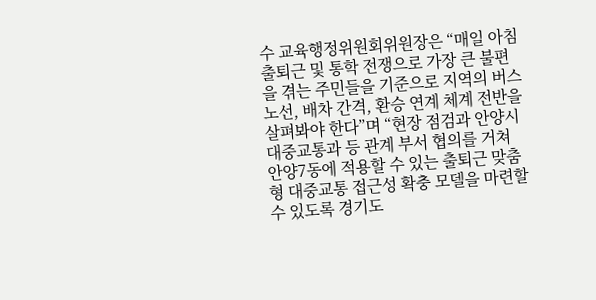수 교육행정위원회위원장은 “매일 아침 출퇴근 및 통학 전쟁으로 가장 큰 불편을 겪는 주민들을 기준으로 지역의 버스 노선, 배차 간격, 환승 연계 체계 전반을 살펴봐야 한다”며 “현장 점검과 안양시 대중교통과 등 관계 부서 협의를 거쳐 안양7동에 적용할 수 있는 출퇴근 맞춤형 대중교통 접근성 확충 모델을 마련할 수 있도록 경기도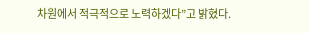차원에서 적극적으로 노력하겠다”고 밝혔다.